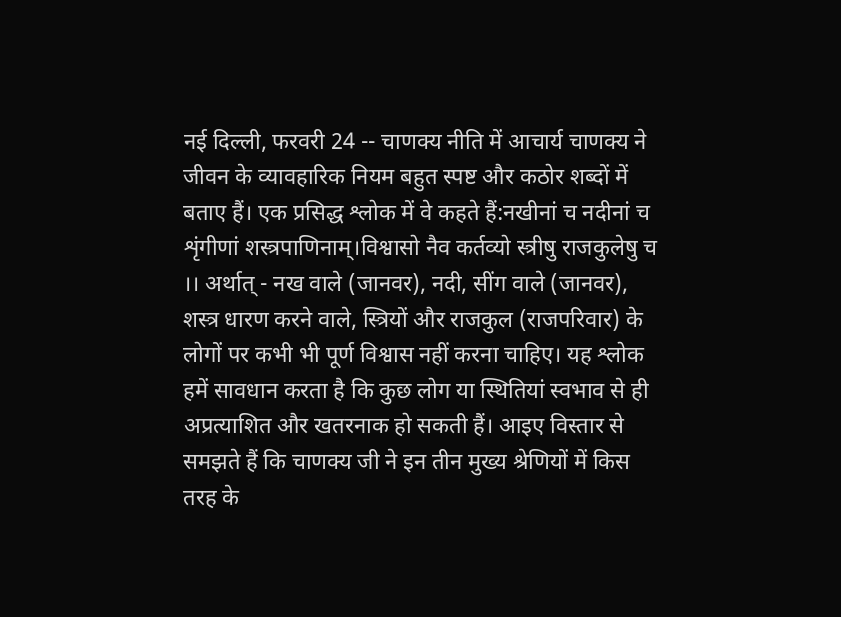नई दिल्ली, फरवरी 24 -- चाणक्य नीति में आचार्य चाणक्य ने जीवन के व्यावहारिक नियम बहुत स्पष्ट और कठोर शब्दों में बताए हैं। एक प्रसिद्ध श्लोक में वे कहते हैं:नखीनां च नदीनां च शृंगीणां शस्त्रपाणिनाम्।विश्वासो नैव कर्तव्यो स्त्रीषु राजकुलेषु च ।। अर्थात् - नख वाले (जानवर), नदी, सींग वाले (जानवर), शस्त्र धारण करने वाले, स्त्रियों और राजकुल (राजपरिवार) के लोगों पर कभी भी पूर्ण विश्वास नहीं करना चाहिए। यह श्लोक हमें सावधान करता है कि कुछ लोग या स्थितियां स्वभाव से ही अप्रत्याशित और खतरनाक हो सकती हैं। आइए विस्तार से समझते हैं कि चाणक्य जी ने इन तीन मुख्य श्रेणियों में किस तरह के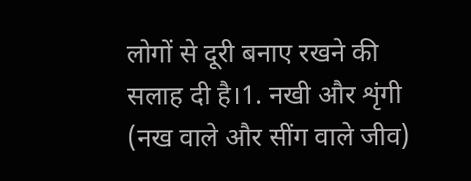लोगों से दूरी बनाए रखने की सलाह दी है।1. नखी और शृंगी (नख वाले और सींग वाले जीव)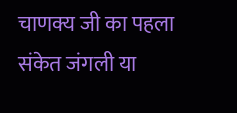चाणक्य जी का पहला संकेत जंगली या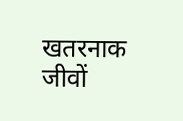खतरनाक जीवों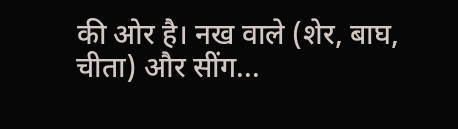की ओर है। नख वाले (शेर, बाघ, चीता) और सींग...